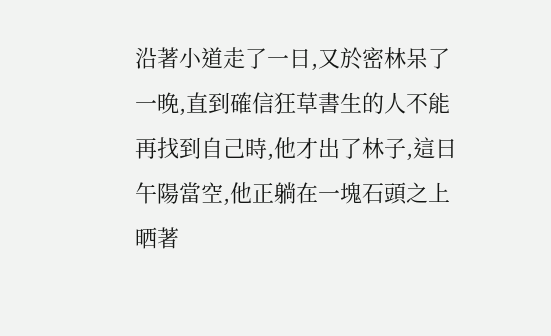沿著小道走了一日,又於密林呆了一晚,直到確信狂草書生的人不能再找到自己時,他才出了林子,這日午陽當空,他正躺在一塊石頭之上晒著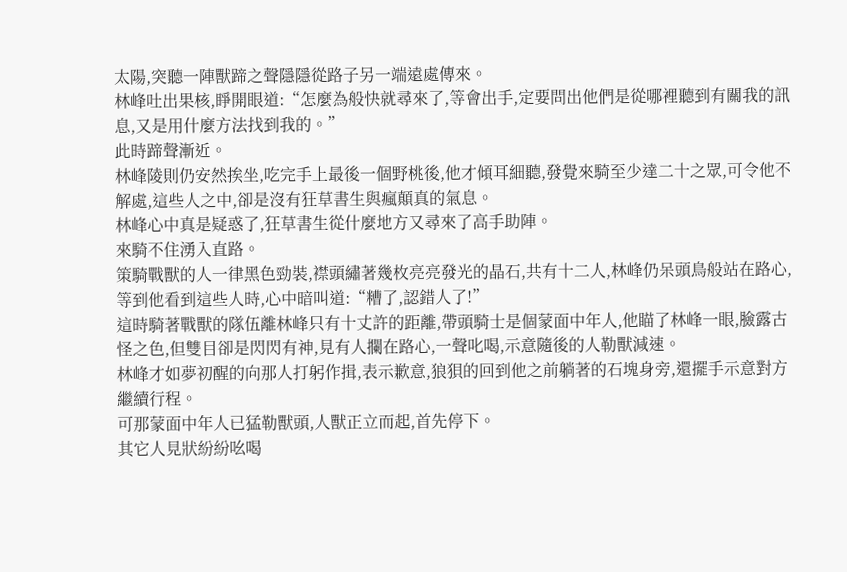太陽,突聽一陣獸蹄之聲隱隱從路子另一端遠處傳來。
林峰吐出果核,睜開眼道:“怎麼為般快就尋來了,等會出手,定要問出他們是從哪裡聽到有關我的訊息,又是用什麼方法找到我的。”
此時蹄聲漸近。
林峰陵則仍安然挨坐,吃完手上最後一個野桃後,他才傾耳細聽,發覺來騎至少達二十之眾,可令他不解處,這些人之中,卻是沒有狂草書生與瘋顛真的氣息。
林峰心中真是疑惑了,狂草書生從什麼地方又尋來了高手助陣。
來騎不住湧入直路。
策騎戰獸的人一律黑色勁裝,襟頭繡著幾枚亮亮發光的晶石,共有十二人,林峰仍呆頭鳥般站在路心,等到他看到這些人時,心中暗叫道:“糟了,認錯人了!”
這時騎著戰獸的隊伍離林峰只有十丈許的距離,帶頭騎士是個蒙面中年人,他瞄了林峰一眼,臉露古怪之色,但雙目卻是閃閃有神,見有人攔在路心,一聲叱喝,示意隨後的人勒獸減速。
林峰才如夢初醒的向那人打躬作揖,表示歉意,狼狽的回到他之前躺著的石塊身旁,還擺手示意對方繼續行程。
可那蒙面中年人已猛勒獸頭,人獸正立而起,首先停下。
其它人見狀紛紛吆喝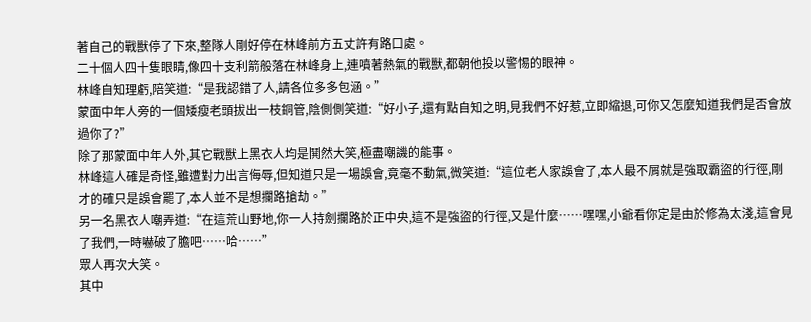著自己的戰獸停了下來,整隊人剛好停在林峰前方五丈許有路口處。
二十個人四十隻眼睛,像四十支利箭般落在林峰身上,連噴著熱氣的戰獸,都朝他投以警惕的眼神。
林峰自知理虧,陪笑道:“是我認錯了人,請各位多多包涵。”
蒙面中年人旁的一個矮瘦老頭拔出一枝銅管,陰側側笑道:“好小子,還有點自知之明,見我們不好惹,立即縮退,可你又怎麼知道我們是否會放過你了?”
除了那蒙面中年人外,其它戰獸上黑衣人均是鬨然大笑,極盡嘲譏的能事。
林峰這人確是奇怪,雖遭對力出言侮辱,但知道只是一場誤會,竟毫不動氣,微笑道:“這位老人家誤會了,本人最不屑就是強取霸盜的行徑,剛才的確只是誤會罷了,本人並不是想攔路搶劫。”
另一名黑衣人嘲弄道:“在這荒山野地,你一人持劍攔路於正中央,這不是強盜的行徑,又是什麼……嘿嘿,小爺看你定是由於修為太淺,這會見了我們,一時嚇破了膽吧……哈……”
眾人再次大笑。
其中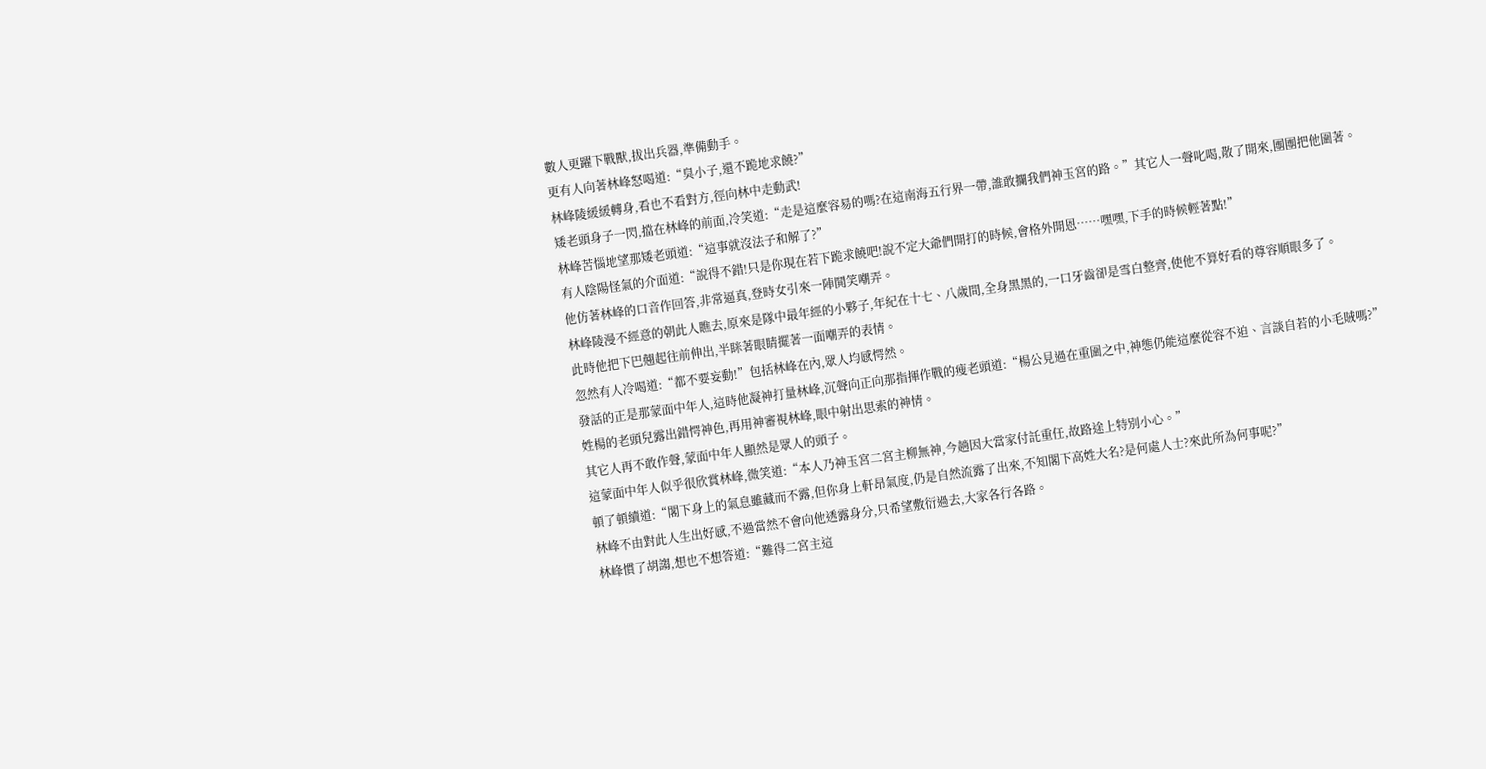數人更躍下戰獸,拔出兵器,準備動手。
更有人向著林峰怒喝道:“臭小子,還不跪地求饒?”
林峰陵緩緩轉身,看也不看對方,徑向林中走動武!
矮老頭身子一閃,擋在林峰的前面,冷笑道:“走是這麼容易的嗎?在這南海五行界一帶,誰敢攔我們神玉宮的路。”其它人一聲叱喝,散了開來,團團把他圍著。
林峰苦惱地望那矮老頭道:“這事就沒法子和解了?”
有人陰陽怪氣的介面道:“說得不錯!只是你現在若下跪求饒吧!說不定大爺們開打的時候,會格外開恩……嘿嘿,下手的時候輕著點!”
他仿著林峰的口音作回答,非常逼真,登時女引來一陣鬨笑嘲弄。
林峰陵漫不經意的朝此人瞧去,原來是隊中最年經的小夥子,年紀在十七、八歲間,全身黑黑的,一口牙齒卻是雪白整齊,使他不算好看的尊容順眼多了。
此時他把下巴翹起往前伸出,半眯著眼睛擺著一面嘲弄的表情。
忽然有人冷喝道:“都不要妄動!”包括林峰在內,眾人均感愕然。
發話的正是那蒙面中年人,這時他凝神打量林峰,沉聲向正向那指揮作戰的瘦老頭道:“楊公見過在重圍之中,神態仍能這麼從容不迫、言談自若的小毛賊嗎?”
姓楊的老頭兒露出錯愕神色,再用神審視林峰,眼中射出思索的神情。
其它人再不敢作聲,蒙面中年人顯然是眾人的頭子。
這蒙面中年人似乎很欣賞林峰,微笑道:“本人乃神玉宮二宮主柳無神,今趟因大當家付託重任,故路途上特別小心。”
頓了頓續道:“閣下身上的氣息雖藏而不露,但你身上軒昂氣度,仍是自然流露了出來,不知閣下高姓大名?是何處人士?來此所為何事呢?”
林峰不由對此人生出好感,不過當然不會向他透露身分,只希望敷衍過去,大家各行各路。
林峰慣了胡謅,想也不想答道:“難得二宮主這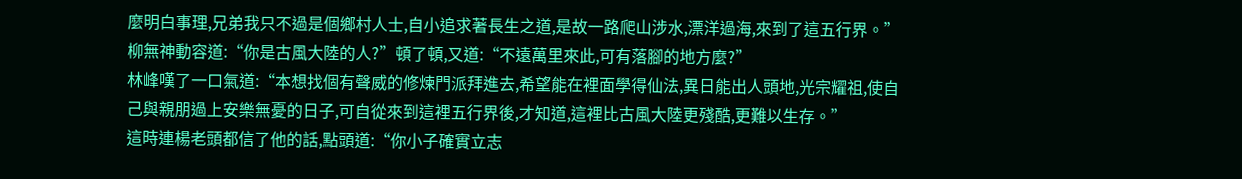麼明白事理,兄弟我只不過是個鄉村人士,自小追求著長生之道,是故一路爬山涉水,漂洋過海,來到了這五行界。”
柳無神動容道:“你是古風大陸的人?”頓了頓,又道:“不遠萬里來此,可有落腳的地方麼?”
林峰嘆了一口氣道:“本想找個有聲威的修煉門派拜進去,希望能在裡面學得仙法,異日能出人頭地,光宗耀祖,使自己與親朋過上安樂無憂的日子,可自從來到這裡五行界後,才知道,這裡比古風大陸更殘酷,更難以生存。”
這時連楊老頭都信了他的話,點頭道:“你小子確實立志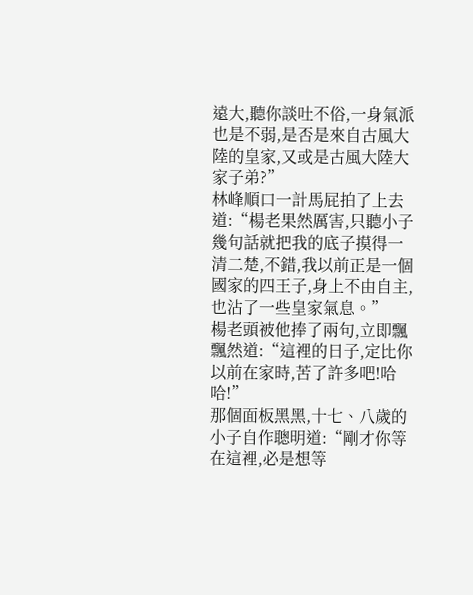遠大,聽你談吐不俗,一身氣派也是不弱,是否是來自古風大陸的皇家,又或是古風大陸大家子弟?”
林峰順口一計馬屁拍了上去道:“楊老果然厲害,只聽小子幾句話就把我的底子摸得一清二楚,不錯,我以前正是一個國家的四王子,身上不由自主,也沾了一些皇家氣息。”
楊老頭被他捧了兩句,立即飄飄然道:“這裡的日子,定比你以前在家時,苦了許多吧!哈哈!”
那個面板黑黑,十七、八歲的小子自作聰明道:“剛才你等在這裡,必是想等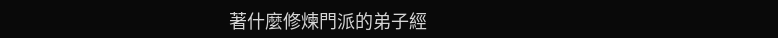著什麼修煉門派的弟子經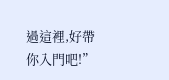過這裡,好帶你入門吧!”